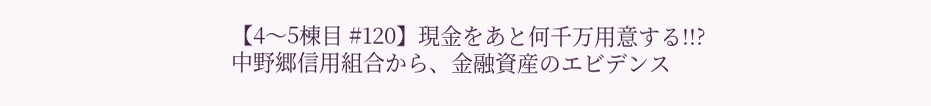【4〜5棟目 #120】現金をあと何千万用意する!!?
中野郷信用組合から、金融資産のエビデンス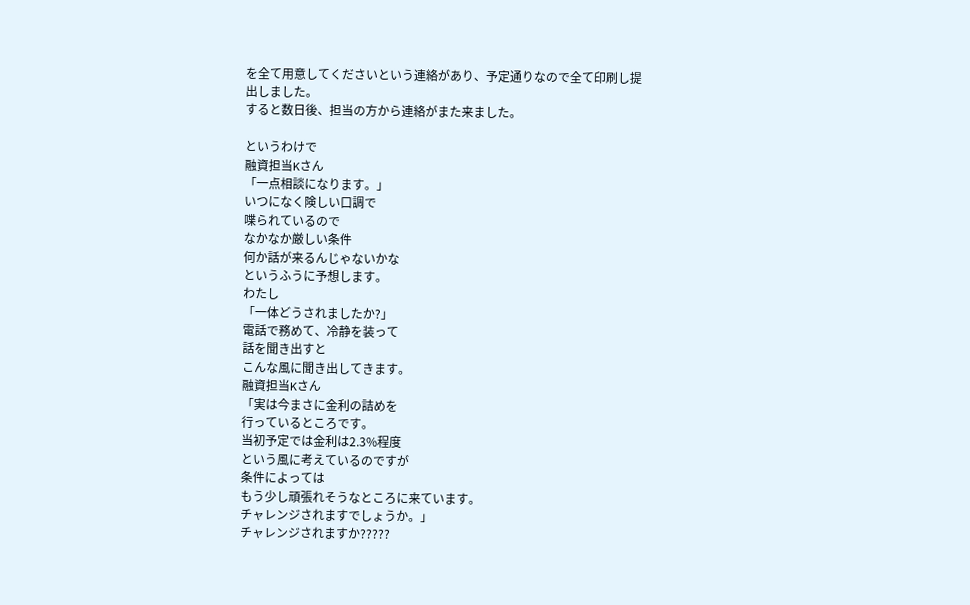を全て用意してくださいという連絡があり、予定通りなので全て印刷し提出しました。
すると数日後、担当の方から連絡がまた来ました。

というわけで
融資担当Kさん
「一点相談になります。」
いつになく険しい口調で
喋られているので
なかなか厳しい条件
何か話が来るんじゃないかな
というふうに予想します。
わたし
「一体どうされましたか?」
電話で務めて、冷静を装って
話を聞き出すと
こんな風に聞き出してきます。
融資担当Kさん
「実は今まさに金利の詰めを
行っているところです。
当初予定では金利は2.3%程度
という風に考えているのですが
条件によっては
もう少し頑張れそうなところに来ています。
チャレンジされますでしょうか。」
チャレンジされますか?????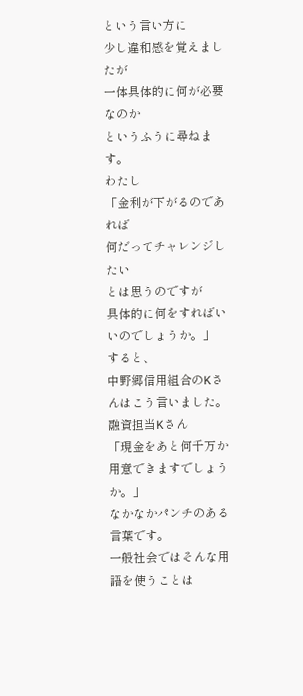という言い方に
少し違和感を覚えましたが
一体具体的に何が必要なのか
というふうに尋ねます。
わたし
「金利が下がるのであれば
何だってチャレンジしたい
とは思うのですが
具体的に何をすればいいのでしょうか。」
すると、
中野郷信用組合のKさんはこう言いました。
融資担当Kさん
「現金をあと何千万か
用意できますでしょうか。」
なかなかパンチのある言葉です。
一般社会ではそんな用語を使うことは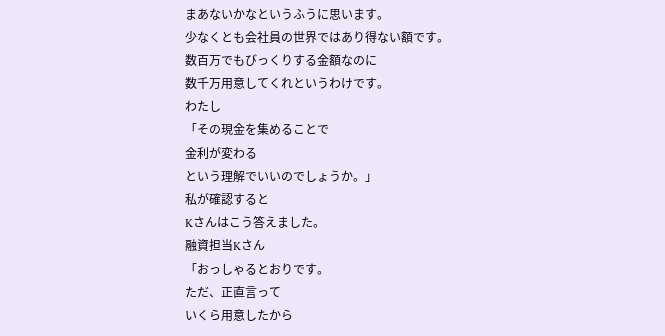まあないかなというふうに思います。
少なくとも会社員の世界ではあり得ない額です。
数百万でもびっくりする金額なのに
数千万用意してくれというわけです。
わたし
「その現金を集めることで
金利が変わる
という理解でいいのでしょうか。」
私が確認すると
Kさんはこう答えました。
融資担当Kさん
「おっしゃるとおりです。
ただ、正直言って
いくら用意したから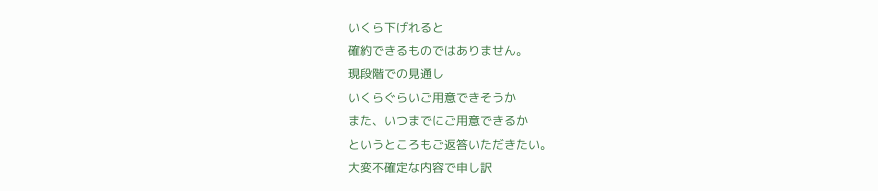いくら下げれると
確約できるものではありません。
現段階での見通し
いくらぐらいご用意できそうか
また、いつまでにご用意できるか
というところもご返答いただきたい。
大変不確定な内容で申し訳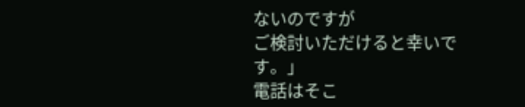ないのですが
ご検討いただけると幸いです。」
電話はそこ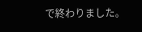で終わりました。